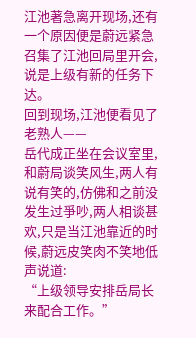江池著急离开现场,还有一个原因便是蔚远紧急召集了江池回局里开会,说是上级有新的任务下达。
回到现场,江池便看见了老熟人——
岳代成正坐在会议室里,和蔚局谈笑风生,两人有说有笑的,仿佛和之前没发生过爭吵,两人相谈甚欢,只是当江池靠近的时候,蔚远皮笑肉不笑地低声说道:
“上级领导安排岳局长来配合工作。”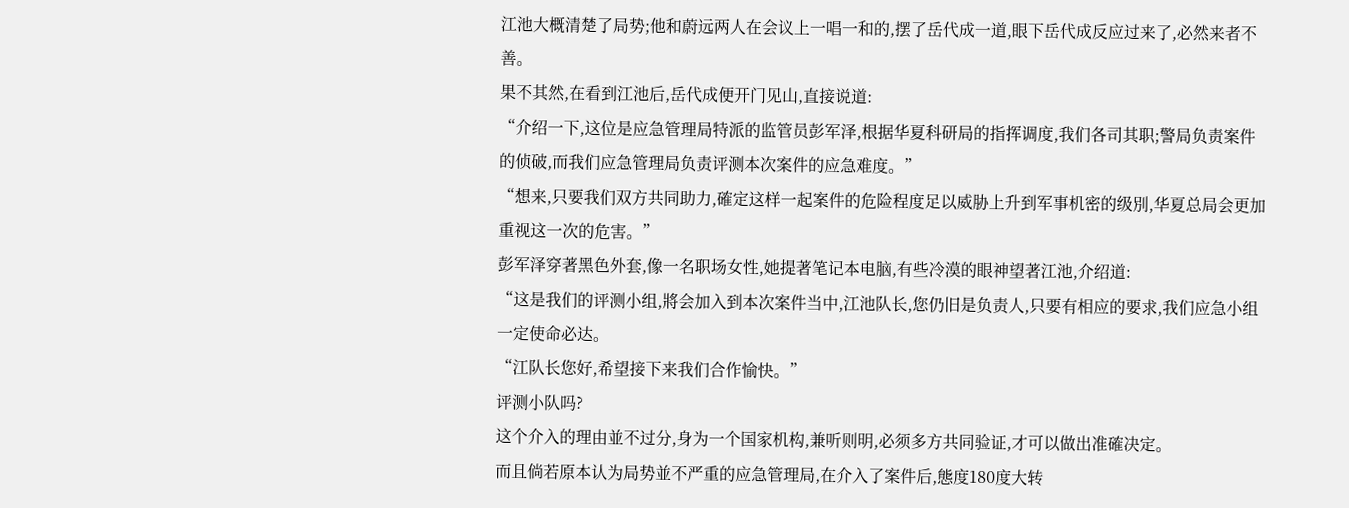江池大概清楚了局势;他和蔚远两人在会议上一唱一和的,摆了岳代成一道,眼下岳代成反应过来了,必然来者不善。
果不其然,在看到江池后,岳代成便开门见山,直接说道:
“介绍一下,这位是应急管理局特派的监管员彭军泽,根据华夏科研局的指挥调度,我们各司其职;警局负责案件的侦破,而我们应急管理局负责评测本次案件的应急难度。”
“想来,只要我们双方共同助力,確定这样一起案件的危险程度足以威胁上升到军事机密的级別,华夏总局会更加重视这一次的危害。”
彭军泽穿著黑色外套,像一名职场女性,她提著笔记本电脑,有些冷漠的眼神望著江池,介绍道:
“这是我们的评测小组,將会加入到本次案件当中,江池队长,您仍旧是负责人,只要有相应的要求,我们应急小组一定使命必达。
“江队长您好,希望接下来我们合作愉快。”
评测小队吗?
这个介入的理由並不过分,身为一个国家机构,兼听则明,必须多方共同验证,才可以做出准確决定。
而且倘若原本认为局势並不严重的应急管理局,在介入了案件后,態度180度大转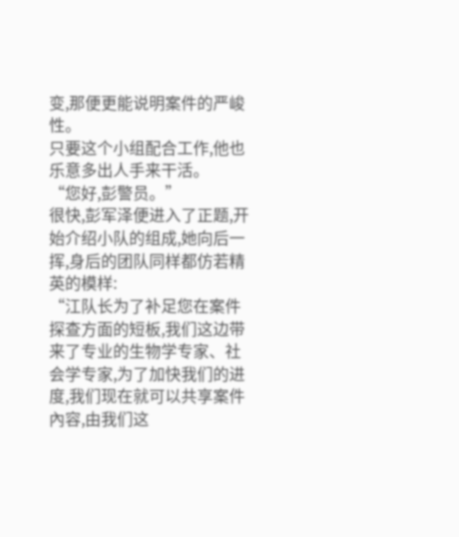变,那便更能说明案件的严峻性。
只要这个小组配合工作,他也乐意多出人手来干活。
“您好,彭警员。”
很快,彭军泽便进入了正题,开始介绍小队的组成,她向后一挥,身后的团队同样都仿若精英的模样:
“江队长为了补足您在案件探查方面的短板,我们这边带来了专业的生物学专家、社会学专家,为了加快我们的进度,我们现在就可以共享案件內容,由我们这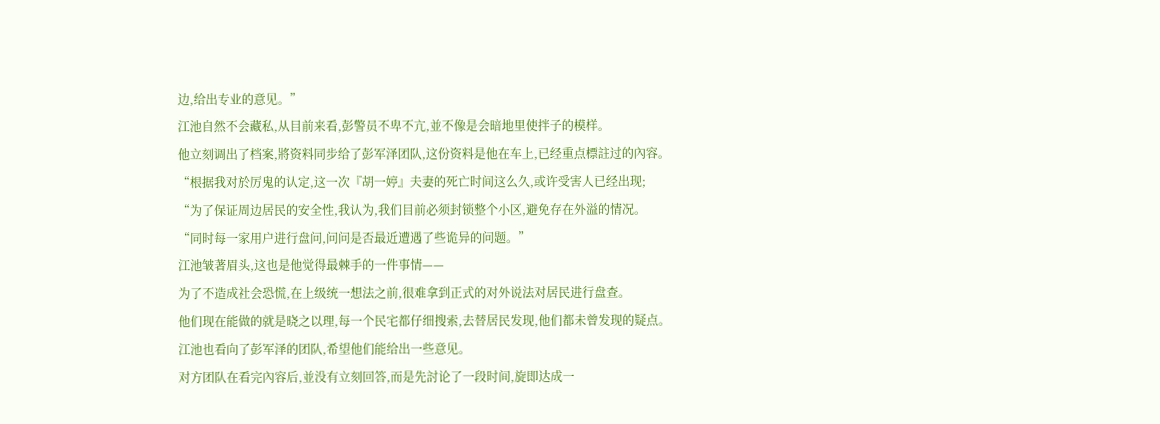边,给出专业的意见。”
江池自然不会藏私,从目前来看,彭警员不卑不亢,並不像是会暗地里使拌子的模样。
他立刻调出了档案,將资料同步给了彭军泽团队,这份资料是他在车上,已经重点標註过的內容。
“根据我对於厉鬼的认定,这一次『胡一婷』夫妻的死亡时间这么久,或许受害人已经出现;
“为了保证周边居民的安全性,我认为,我们目前必须封锁整个小区,避免存在外溢的情况。
“同时每一家用户进行盘问,问问是否最近遭遇了些诡异的问题。”
江池皱著眉头,这也是他觉得最棘手的一件事情——
为了不造成社会恐慌,在上级统一想法之前,很难拿到正式的对外说法对居民进行盘查。
他们现在能做的就是晓之以理,每一个民宅都仔细搜索,去替居民发现,他们都未曾发现的疑点。
江池也看向了彭军泽的团队,希望他们能给出一些意见。
对方团队在看完內容后,並没有立刻回答,而是先討论了一段时间,旋即达成一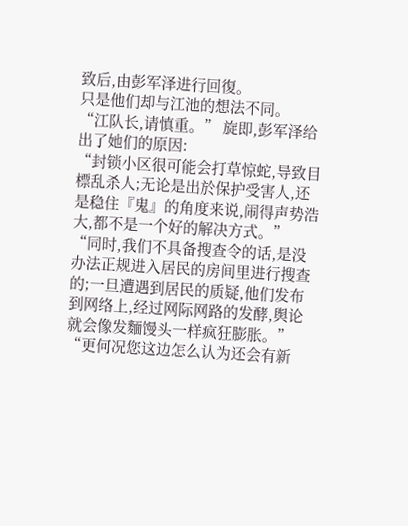致后,由彭军泽进行回復。
只是他们却与江池的想法不同。
“江队长,请慎重。” 旋即,彭军泽给出了她们的原因:
“封锁小区很可能会打草惊蛇,导致目標乱杀人;无论是出於保护受害人,还是稳住『鬼』的角度来说,闹得声势浩大,都不是一个好的解决方式。”
“同时,我们不具备搜查令的话,是没办法正规进入居民的房间里进行搜查的;一旦遭遇到居民的质疑,他们发布到网络上,经过网际网路的发酵,舆论就会像发麵馒头一样疯狂膨胀。”
“更何况您这边怎么认为还会有新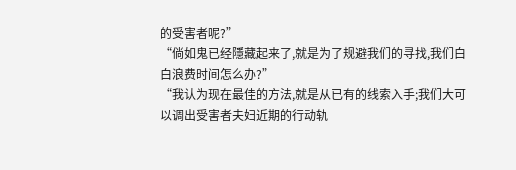的受害者呢?”
“倘如鬼已经隱藏起来了,就是为了规避我们的寻找,我们白白浪费时间怎么办?”
“我认为现在最佳的方法,就是从已有的线索入手;我们大可以调出受害者夫妇近期的行动轨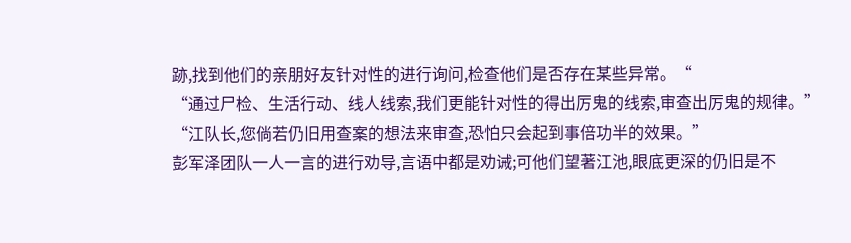跡,找到他们的亲朋好友针对性的进行询问,检查他们是否存在某些异常。“
“通过尸检、生活行动、线人线索,我们更能针对性的得出厉鬼的线索,审查出厉鬼的规律。”
“江队长,您倘若仍旧用查案的想法来审查,恐怕只会起到事倍功半的效果。”
彭军泽团队一人一言的进行劝导,言语中都是劝诫;可他们望著江池,眼底更深的仍旧是不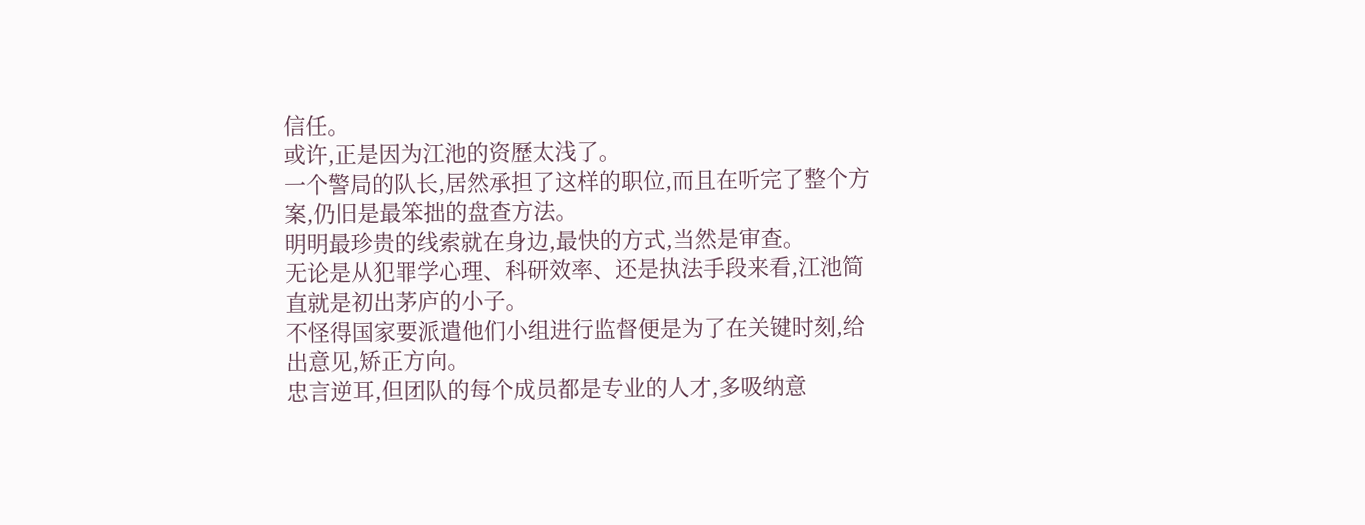信任。
或许,正是因为江池的资歷太浅了。
一个警局的队长,居然承担了这样的职位,而且在听完了整个方案,仍旧是最笨拙的盘查方法。
明明最珍贵的线索就在身边,最快的方式,当然是审查。
无论是从犯罪学心理、科研效率、还是执法手段来看,江池简直就是初出茅庐的小子。
不怪得国家要派遣他们小组进行监督便是为了在关键时刻,给出意见,矫正方向。
忠言逆耳,但团队的每个成员都是专业的人才,多吸纳意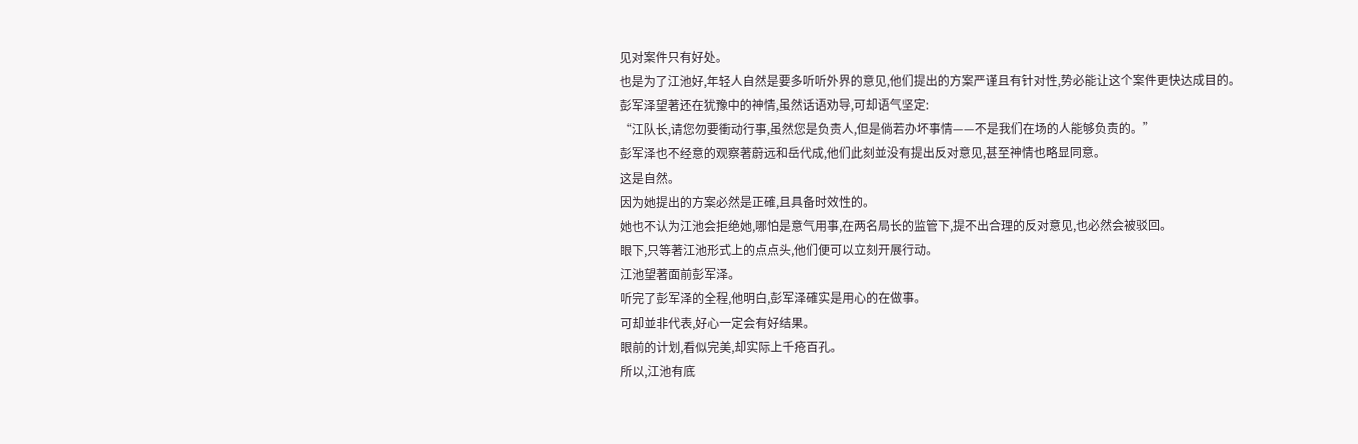见对案件只有好处。
也是为了江池好,年轻人自然是要多听听外界的意见,他们提出的方案严谨且有针对性,势必能让这个案件更快达成目的。
彭军泽望著还在犹豫中的神情,虽然话语劝导,可却语气坚定:
“江队长,请您勿要衝动行事,虽然您是负责人,但是倘若办坏事情——不是我们在场的人能够负责的。”
彭军泽也不经意的观察著蔚远和岳代成,他们此刻並没有提出反对意见,甚至神情也略显同意。
这是自然。
因为她提出的方案必然是正確,且具备时效性的。
她也不认为江池会拒绝她,哪怕是意气用事,在两名局长的监管下,提不出合理的反对意见,也必然会被驳回。
眼下,只等著江池形式上的点点头,他们便可以立刻开展行动。
江池望著面前彭军泽。
听完了彭军泽的全程,他明白,彭军泽確实是用心的在做事。
可却並非代表,好心一定会有好结果。
眼前的计划,看似完美,却实际上千疮百孔。
所以,江池有底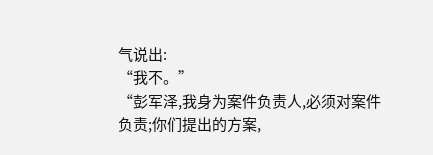气说出:
“我不。”
“彭军泽,我身为案件负责人,必须对案件负责;你们提出的方案,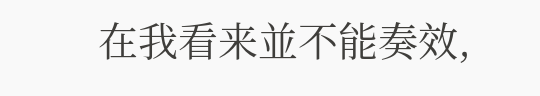在我看来並不能奏效,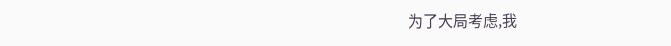为了大局考虑,我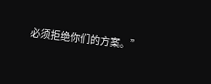必须拒绝你们的方案。”